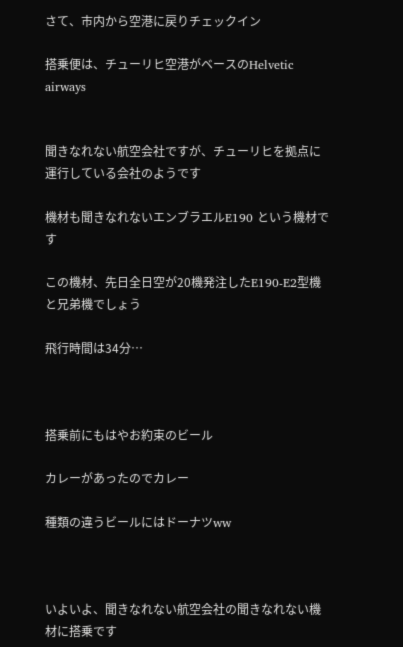さて、市内から空港に戻りチェックイン

搭乗便は、チューリヒ空港がベースのHelvetic airways


聞きなれない航空会社ですが、チューリヒを拠点に運行している会社のようです

機材も聞きなれないエンブラエルE190 という機材です

この機材、先日全日空が20機発注したE190-E2型機と兄弟機でしょう

飛行時間は34分…



搭乗前にもはやお約束のビール

カレーがあったのでカレー

種類の違うビールにはドーナツww



いよいよ、聞きなれない航空会社の聞きなれない機材に搭乗です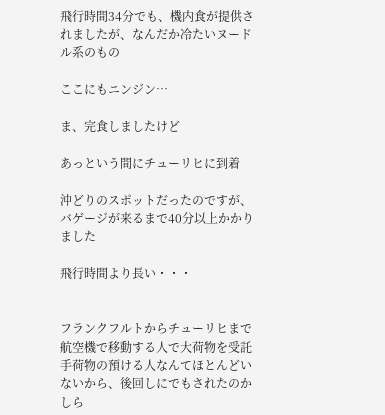飛行時間34分でも、機内食が提供されましたが、なんだか冷たいヌードル系のもの

ここにもニンジン…

ま、完食しましたけど

あっという間にチューリヒに到着

沖どりのスポットだったのですが、バゲージが来るまで40分以上かかりました

飛行時間より長い・・・


フランクフルトからチューリヒまで航空機で移動する人で大荷物を受託手荷物の預ける人なんてほとんどいないから、後回しにでもされたのかしら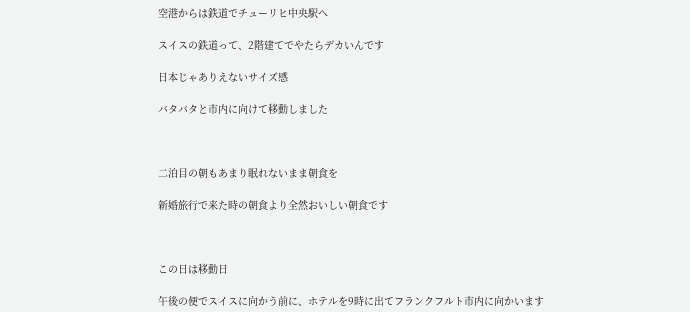空港からは鉄道でチューリヒ中央駅へ

スイスの鉄道って、2階建てでやたらデカいんです

日本じゃありえないサイズ感

バタバタと市内に向けて移動しました



二泊目の朝もあまり眠れないまま朝食を

新婚旅行で来た時の朝食より全然おいしい朝食です



この日は移動日

午後の便でスイスに向かう前に、ホテルを9時に出てフランクフルト市内に向かいます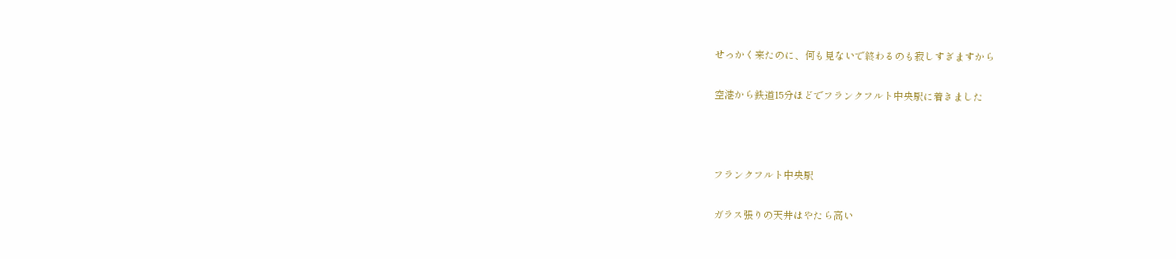せっかく来たのに、何も見ないで終わるのも寂しすぎますから

空港から鉄道15分ほどでフランクフルト中央駅に着きました



フランクフルト中央駅

ガラス張りの天井はやたら高い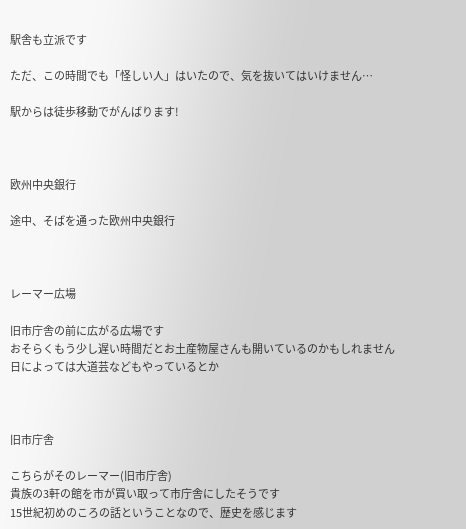駅舎も立派です

ただ、この時間でも「怪しい人」はいたので、気を抜いてはいけません…

駅からは徒歩移動でがんばります!



欧州中央銀行

途中、そばを通った欧州中央銀行



レーマー広場

旧市庁舎の前に広がる広場です
おそらくもう少し遅い時間だとお土産物屋さんも開いているのかもしれません
日によっては大道芸などもやっているとか



旧市庁舎

こちらがそのレーマー(旧市庁舎)
貴族の3軒の館を市が買い取って市庁舎にしたそうです
15世紀初めのころの話ということなので、歴史を感じます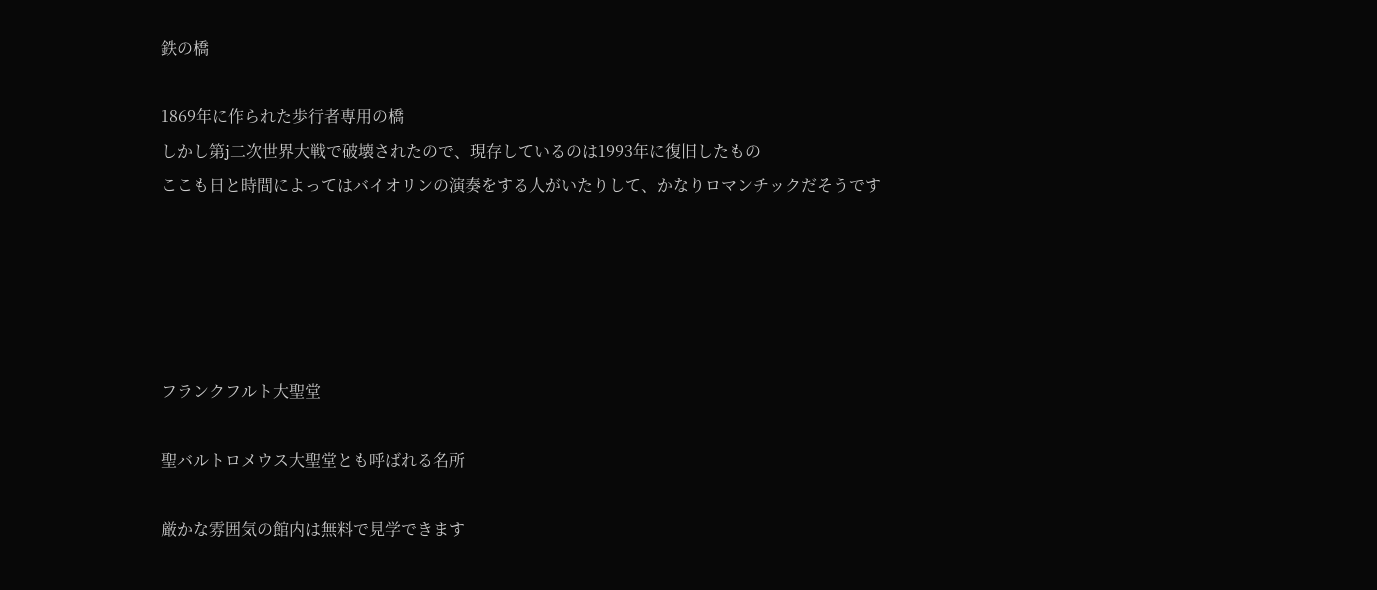鉄の橋

1869年に作られた歩行者専用の橋
しかし第j二次世界大戦で破壊されたので、現存しているのは1993年に復旧したもの
ここも日と時間によってはバイオリンの演奏をする人がいたりして、かなりロマンチックだそうです





フランクフルト大聖堂

聖バルトロメウス大聖堂とも呼ばれる名所

厳かな雰囲気の館内は無料で見学できます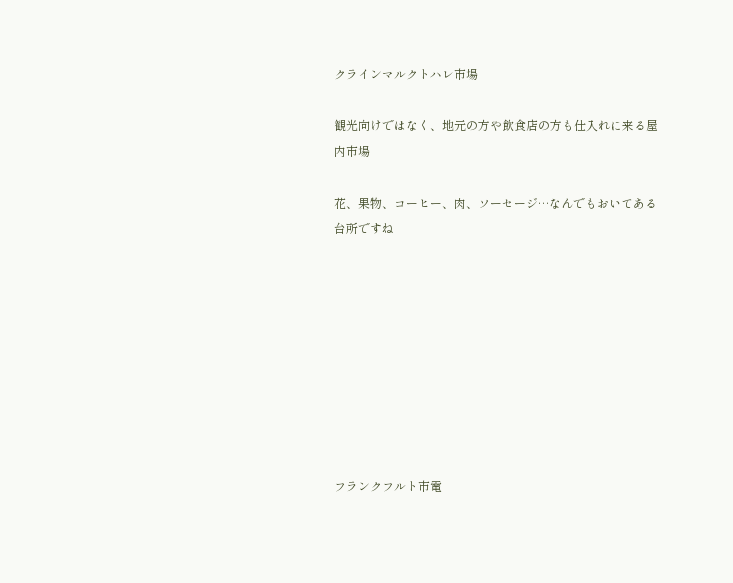クラインマルクトハレ市場

観光向けではなく、地元の方や飲食店の方も仕入れに来る屋内市場

花、果物、コーヒー、肉、ソーセージ…なんでもおいてある台所ですね









フランクフルト市電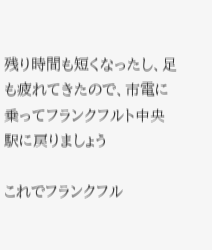残り時間も短くなったし、足も疲れてきたので、市電に乗ってフランクフルト中央駅に戻りましょう

これでフランクフル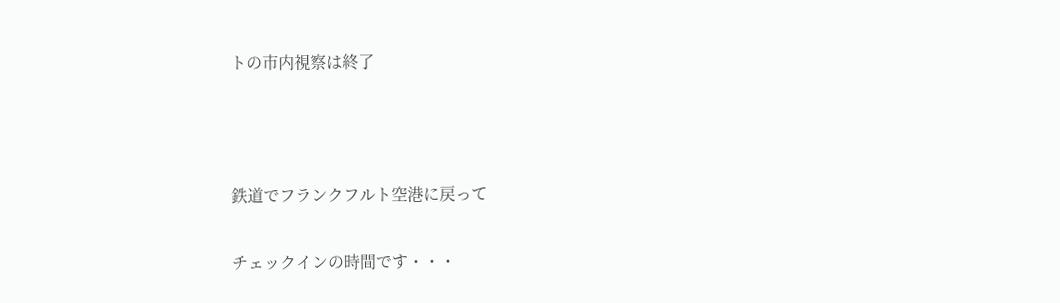トの市内視察は終了



鉄道でフランクフルト空港に戻って

チェックインの時間です・・・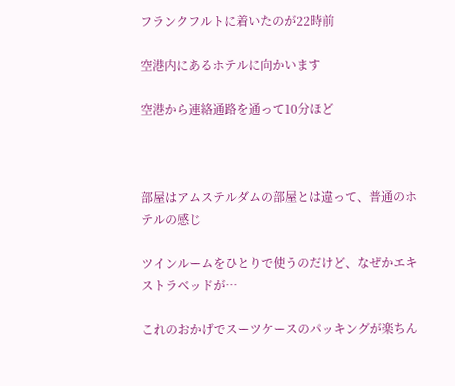フランクフルトに着いたのが22時前

空港内にあるホテルに向かいます

空港から連絡通路を通って10分ほど



部屋はアムステルダムの部屋とは違って、普通のホテルの感じ

ツインルームをひとりで使うのだけど、なぜかエキストラベッドが…

これのおかげでスーツケースのパッキングが楽ちん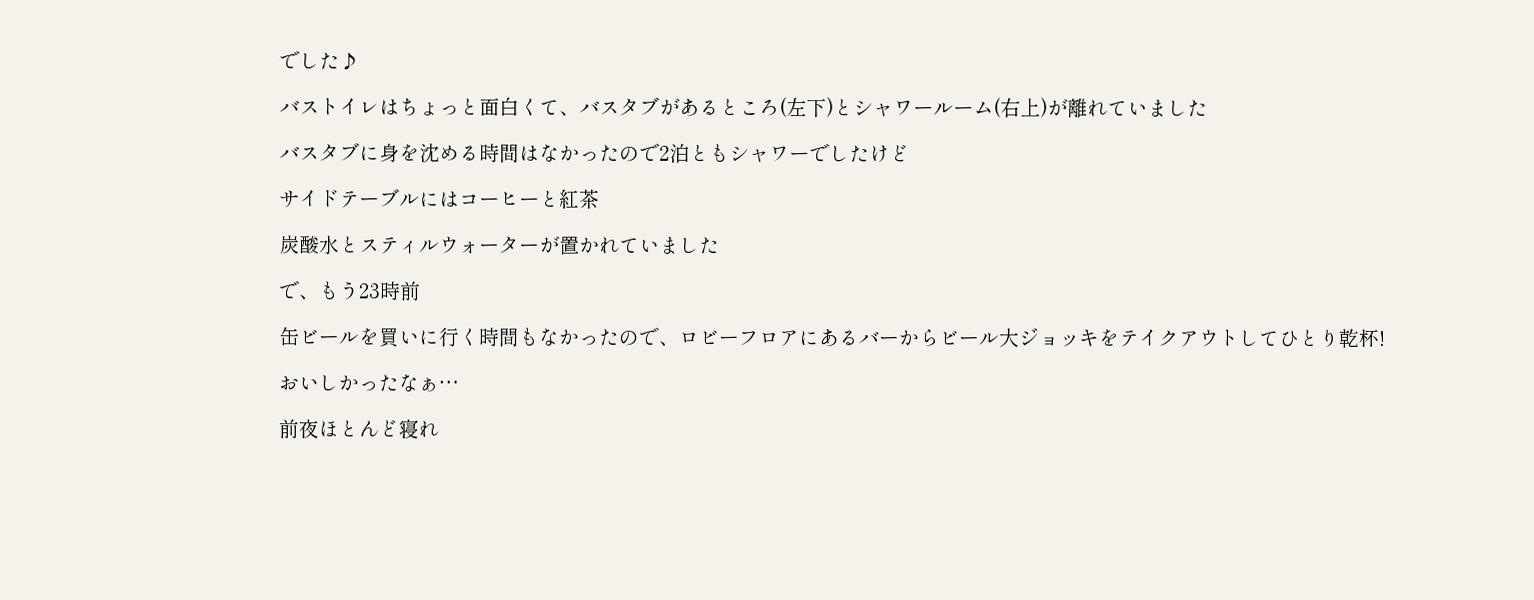でした♪

バストイレはちょっと面白くて、バスタブがあるところ(左下)とシャワールーム(右上)が離れていました

バスタブに身を沈める時間はなかったので2泊ともシャワーでしたけど

サイドテーブルにはコーヒーと紅茶

炭酸水とスティルウォーターが置かれていました

で、もう23時前

缶ビールを買いに行く時間もなかったので、ロビーフロアにあるバーからビール大ジョッキをテイクアウトしてひとり乾杯!

おいしかったなぁ…

前夜ほとんど寝れ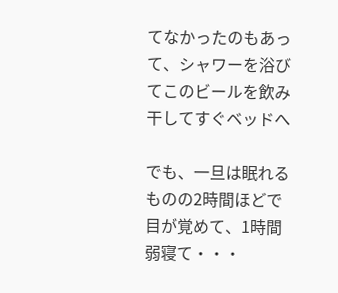てなかったのもあって、シャワーを浴びてこのビールを飲み干してすぐベッドへ

でも、一旦は眠れるものの2時間ほどで目が覚めて、1時間弱寝て・・・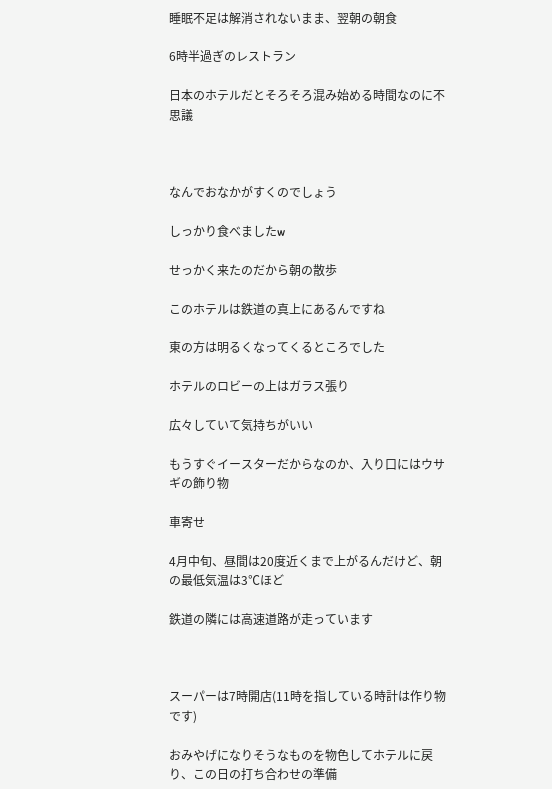睡眠不足は解消されないまま、翌朝の朝食

6時半過ぎのレストラン

日本のホテルだとそろそろ混み始める時間なのに不思議



なんでおなかがすくのでしょう

しっかり食べましたw

せっかく来たのだから朝の散歩

このホテルは鉄道の真上にあるんですね

東の方は明るくなってくるところでした

ホテルのロビーの上はガラス張り

広々していて気持ちがいい

もうすぐイースターだからなのか、入り口にはウサギの飾り物

車寄せ

4月中旬、昼間は20度近くまで上がるんだけど、朝の最低気温は3℃ほど

鉄道の隣には高速道路が走っています



スーパーは7時開店(11時を指している時計は作り物です)

おみやげになりそうなものを物色してホテルに戻り、この日の打ち合わせの準備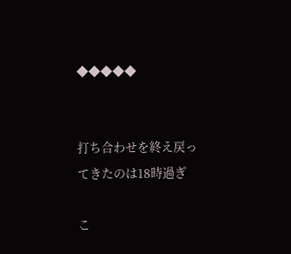◆◆◆◆◆


打ち合わせを終え戻ってきたのは18時過ぎ

こ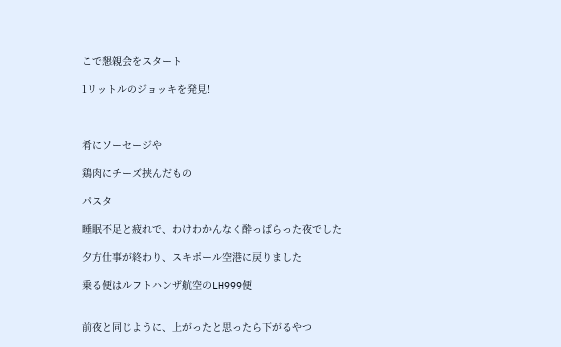こで懇親会をスタート

1リットルのジョッキを発見!



肴にソーセージや

鶏肉にチーズ挟んだもの

パスタ

睡眠不足と疲れで、わけわかんなく酔っぱらった夜でした

夕方仕事が終わり、スキポール空港に戻りました

乗る便はルフトハンザ航空のLH999便


前夜と同じように、上がったと思ったら下がるやつ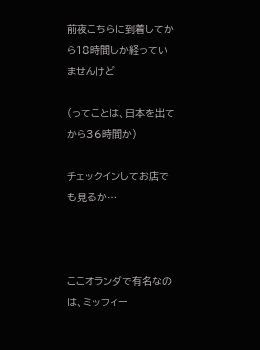前夜こちらに到着してから18時間しか経っていませんけど

(ってことは、日本を出てから36時間か)

チェックインしてお店でも見るか…



ここオランダで有名なのは、ミッフィー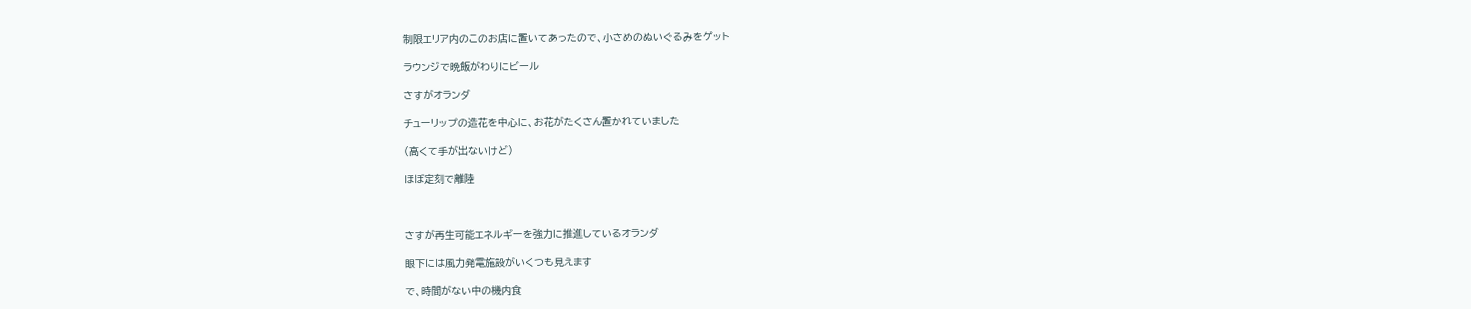制限エリア内のこのお店に置いてあったので、小さめのぬいぐるみをゲット

ラウンジで晩飯がわりにビール

さすがオランダ

チューリップの造花を中心に、お花がたくさん置かれていました

(高くて手が出ないけど)

ほぼ定刻で離陸



さすが再生可能エネルギーを強力に推進しているオランダ

眼下には風力発電施設がいくつも見えます

で、時間がない中の機内食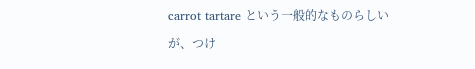carrot tartare という一般的なものらしい

が、つけ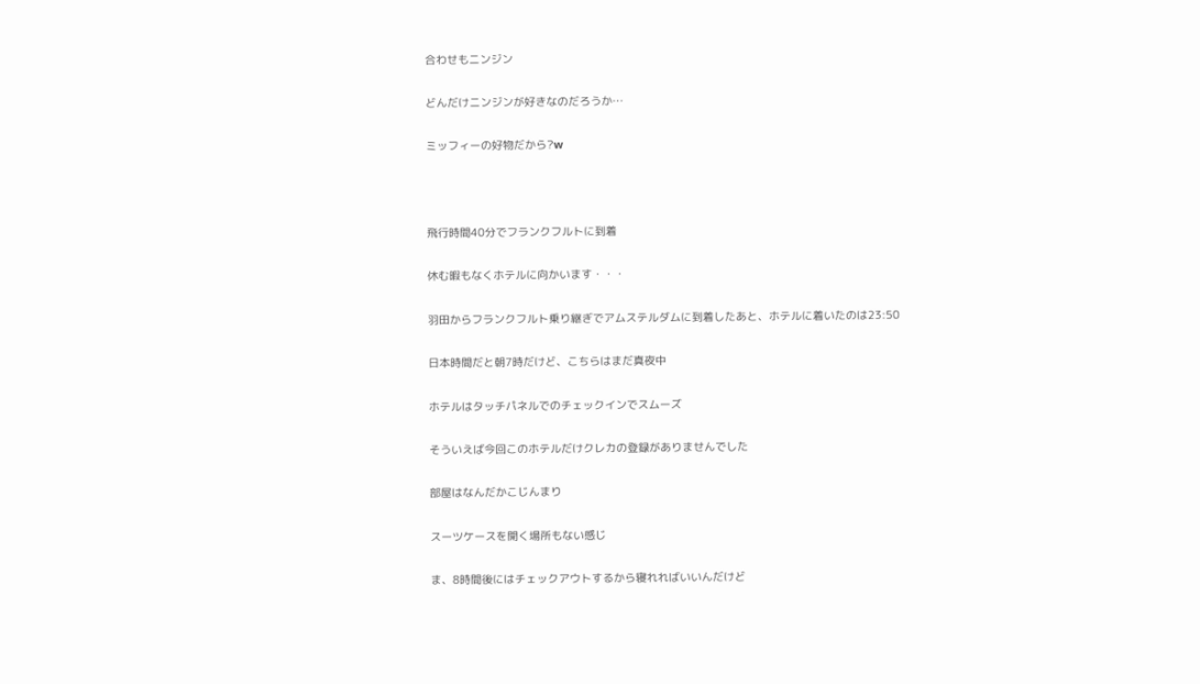合わせもニンジン

どんだけニンジンが好きなのだろうか…

ミッフィーの好物だから?w



飛行時間40分でフランクフルトに到着

休む暇もなくホテルに向かいます・・・

羽田からフランクフルト乗り継ぎでアムステルダムに到着したあと、ホテルに着いたのは23:50

日本時間だと朝7時だけど、こちらはまだ真夜中

ホテルはタッチパネルでのチェックインでスムーズ

そういえば今回このホテルだけクレカの登録がありませんでした

部屋はなんだかこじんまり

スーツケースを開く場所もない感じ

ま、8時間後にはチェックアウトするから寝れればいいんだけど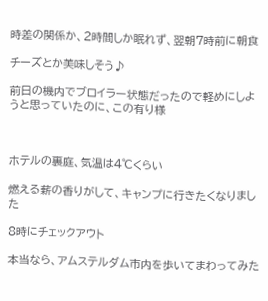時差の関係か、2時間しか眠れず、翌朝7時前に朝食

チーズとか美味しそう♪

前日の機内でブロイラー状態だったので軽めにしようと思っていたのに、この有り様



ホテルの裏庭、気温は4℃くらい

燃える薪の香りがして、キャンプに行きたくなりました

8時にチェックアウト

本当なら、アムステルダム市内を歩いてまわってみた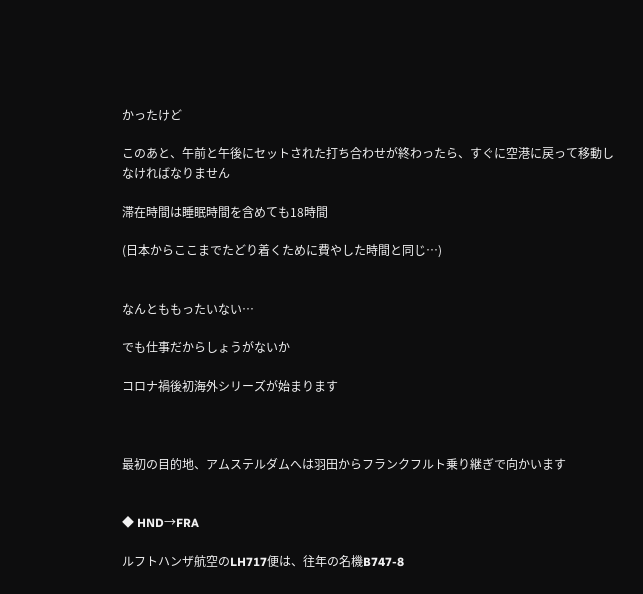かったけど

このあと、午前と午後にセットされた打ち合わせが終わったら、すぐに空港に戻って移動しなければなりません

滞在時間は睡眠時間を含めても18時間

(日本からここまでたどり着くために費やした時間と同じ…)


なんとももったいない…

でも仕事だからしょうがないか

コロナ禍後初海外シリーズが始まります



最初の目的地、アムステルダムへは羽田からフランクフルト乗り継ぎで向かいます


◆ HND→FRA

ルフトハンザ航空のLH717便は、往年の名機B747-8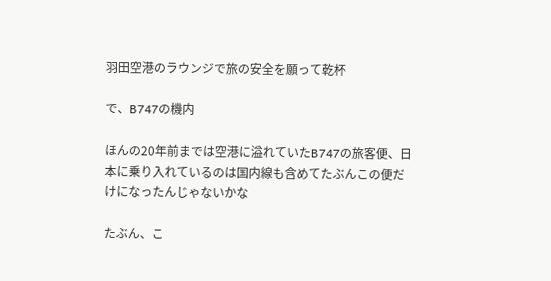羽田空港のラウンジで旅の安全を願って乾杯

で、B747の機内

ほんの20年前までは空港に溢れていたB747の旅客便、日本に乗り入れているのは国内線も含めてたぶんこの便だけになったんじゃないかな

たぶん、こ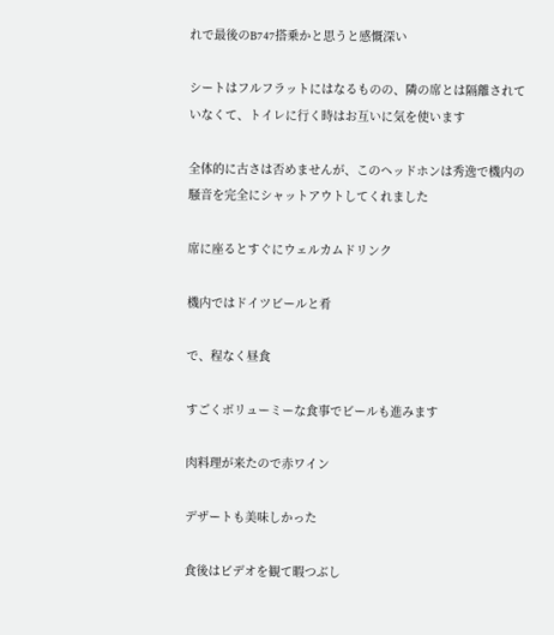れで最後のB747搭乗かと思うと感慨深い

シートはフルフラットにはなるものの、隣の席とは隔離されていなくて、トイレに行く時はお互いに気を使います

全体的に古さは否めませんが、このヘッドホンは秀逸で機内の騒音を完全にシャットアウトしてくれました

席に座るとすぐにウェルカムドリンク

機内ではドイツビールと肴

で、程なく昼食

すごくボリューミーな食事でビールも進みます

肉料理が来たので赤ワイン

デザートも美味しかった

食後はビデオを観て暇つぶし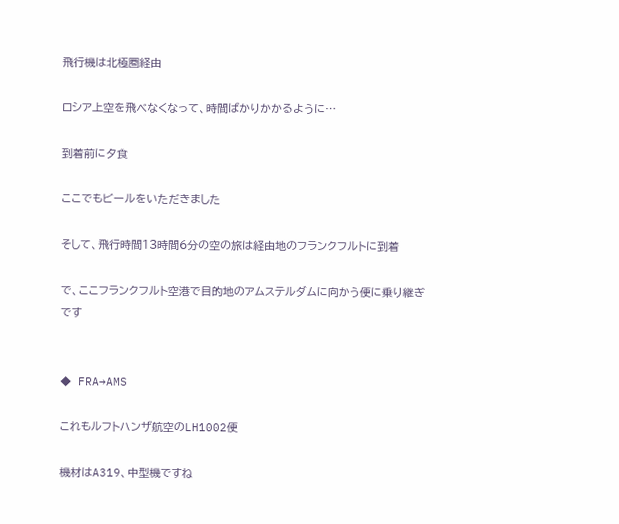飛行機は北極圏経由

ロシア上空を飛べなくなって、時間ばかりかかるように…

到着前に夕食

ここでもビールをいただきました

そして、飛行時間13時間6分の空の旅は経由地のフランクフルトに到着

で、ここフランクフルト空港で目的地のアムステルダムに向かう便に乗り継ぎです


◆ FRA→AMS

これもルフトハンザ航空のLH1002便

機材はA319、中型機ですね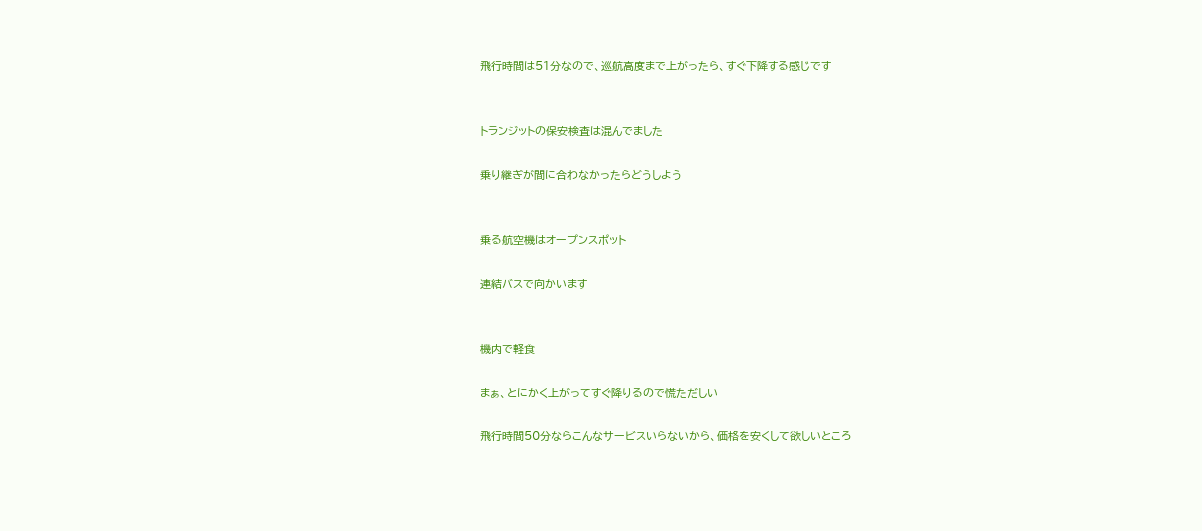飛行時間は51分なので、巡航高度まで上がったら、すぐ下降する感じです


トランジットの保安検査は混んでました

乗り継ぎが間に合わなかったらどうしよう


乗る航空機はオープンスポット

連結バスで向かいます


機内で軽食

まぁ、とにかく上がってすぐ降りるので慌ただしい

飛行時間50分ならこんなサービスいらないから、価格を安くして欲しいところ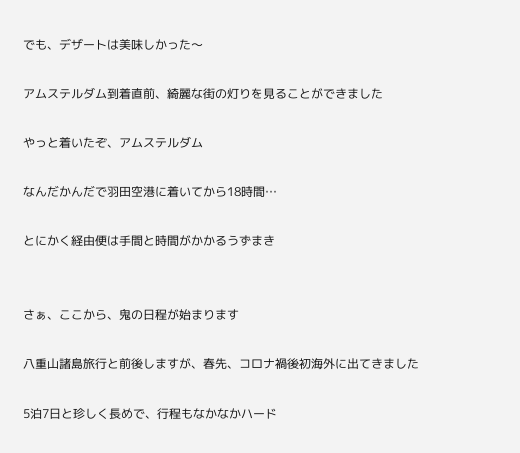でも、デザートは美味しかった〜

アムステルダム到着直前、綺麗な街の灯りを見ることができました

やっと着いたぞ、アムステルダム

なんだかんだで羽田空港に着いてから18時間…

とにかく経由便は手間と時間がかかるうずまき


さぁ、ここから、鬼の日程が始まります

八重山諸島旅行と前後しますが、春先、コロナ禍後初海外に出てきました

5泊7日と珍しく長めで、行程もなかなかハード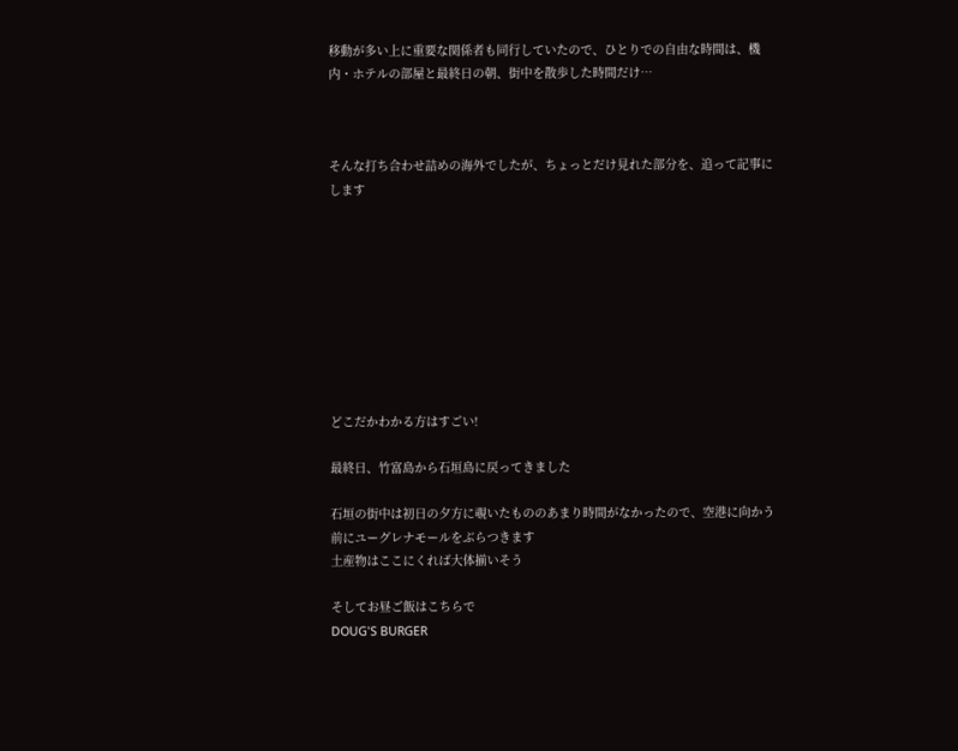移動が多い上に重要な関係者も同行していたので、ひとりでの自由な時間は、機内・ホテルの部屋と最終日の朝、街中を散歩した時間だけ…



そんな打ち合わせ詰めの海外でしたが、ちょっとだけ見れた部分を、追って記事にします









どこだかわかる方はすごい!

最終日、竹富島から石垣島に戻ってきました

石垣の街中は初日の夕方に覗いたもののあまり時間がなかったので、空港に向かう前にユーグレナモールをぶらつきます
土産物はここにくれば大体揃いそう

そしてお昼ご飯はこちらで
DOUG'S BURGER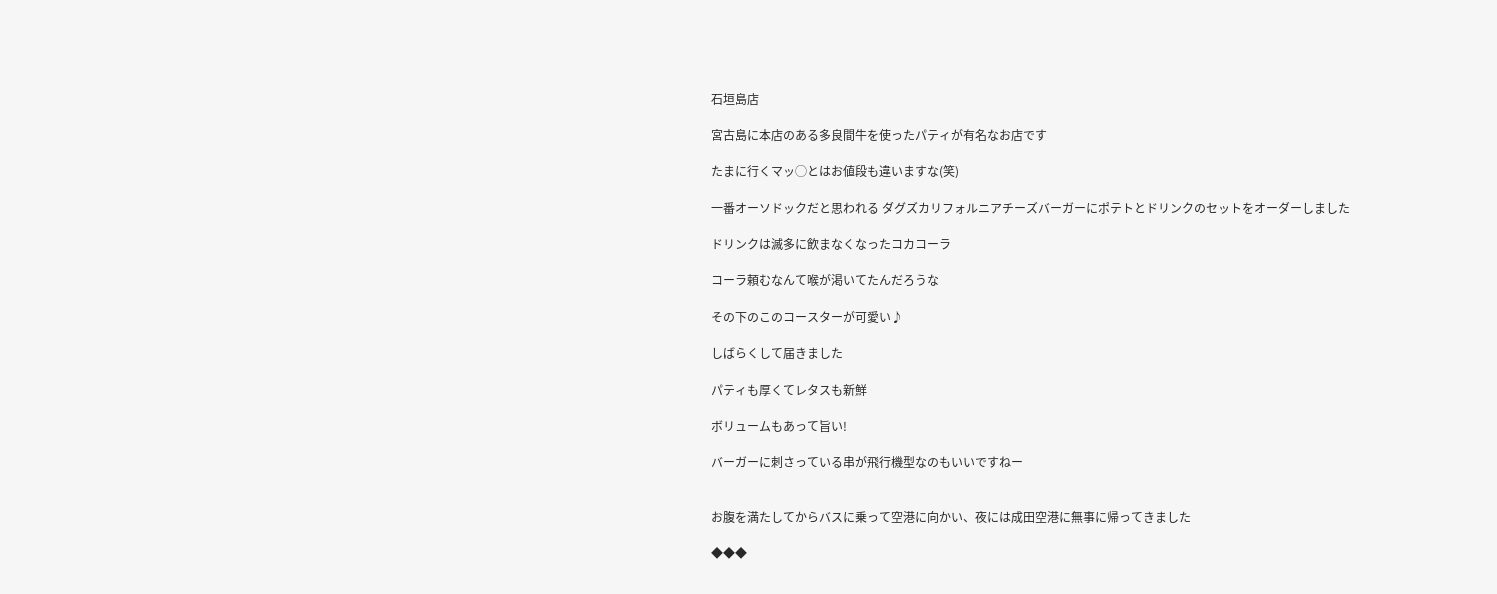石垣島店

宮古島に本店のある多良間牛を使ったパティが有名なお店です

たまに行くマッ◯とはお値段も違いますな(笑)

一番オーソドックだと思われる ダグズカリフォルニアチーズバーガーにポテトとドリンクのセットをオーダーしました

ドリンクは滅多に飲まなくなったコカコーラ

コーラ頼むなんて喉が渇いてたんだろうな

その下のこのコースターが可愛い♪

しばらくして届きました

パティも厚くてレタスも新鮮

ボリュームもあって旨い!

バーガーに刺さっている串が飛行機型なのもいいですねー


お腹を満たしてからバスに乗って空港に向かい、夜には成田空港に無事に帰ってきました

◆◆◆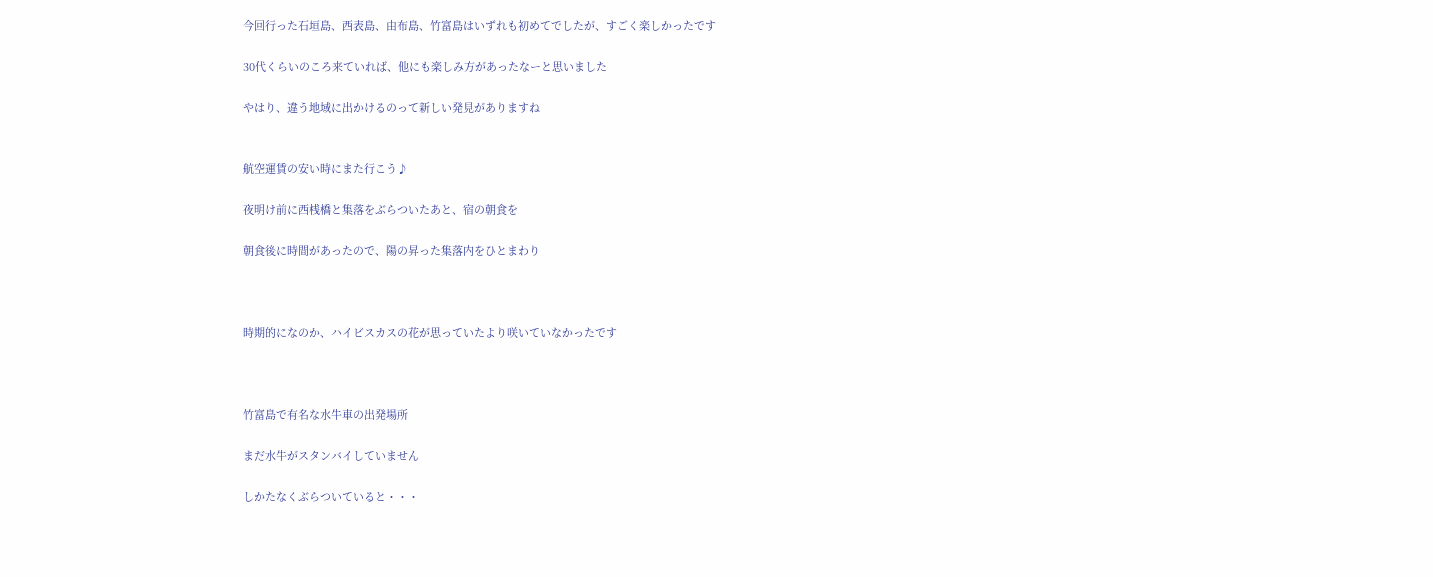今回行った石垣島、西表島、由布島、竹富島はいずれも初めてでしたが、すごく楽しかったです

30代くらいのころ来ていれば、他にも楽しみ方があったなーと思いました

やはり、違う地域に出かけるのって新しい発見がありますね


航空運賃の安い時にまた行こう♪

夜明け前に西桟橋と集落をぶらついたあと、宿の朝食を

朝食後に時間があったので、陽の昇った集落内をひとまわり



時期的になのか、ハイビスカスの花が思っていたより咲いていなかったです



竹富島で有名な水牛車の出発場所

まだ水牛がスタンバイしていません

しかたなくぶらついていると・・・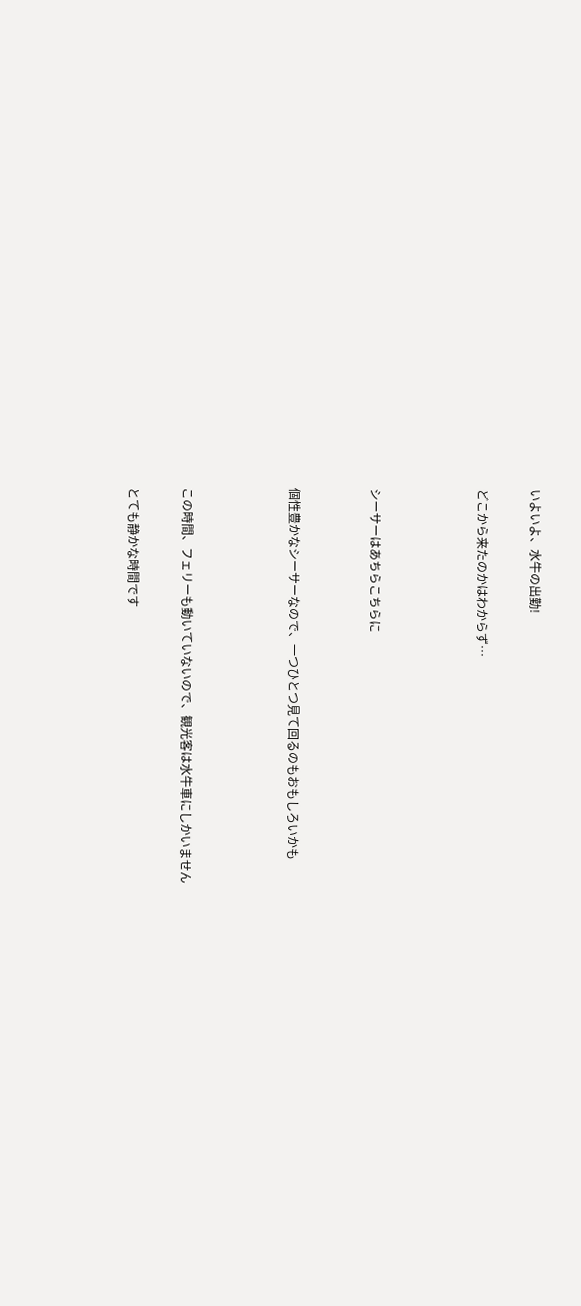いよいよ、水牛の出勤!

どこから来たのかはわからず…



シーサーはあちらこちらに


個性豊かなシーサーなので、一つひとつ見て回るのもおもしろいかも



この時間、フェリーも動いていないので、観光客は水牛車にしかいません

とても静かな時間です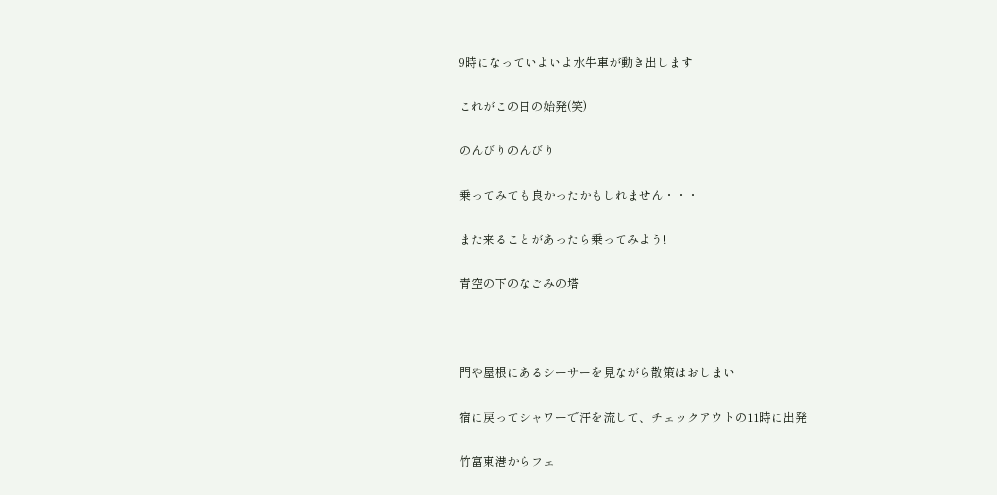9時になっていよいよ水牛車が動き出します

これがこの日の始発(笑)

のんびりのんびり

乗ってみても良かったかもしれません・・・

また来ることがあったら乗ってみよう!

青空の下のなごみの塔



門や屋根にあるシーサーを見ながら散策はおしまい

宿に戻ってシャワーで汗を流して、チェックアウトの11時に出発

竹富東港からフェ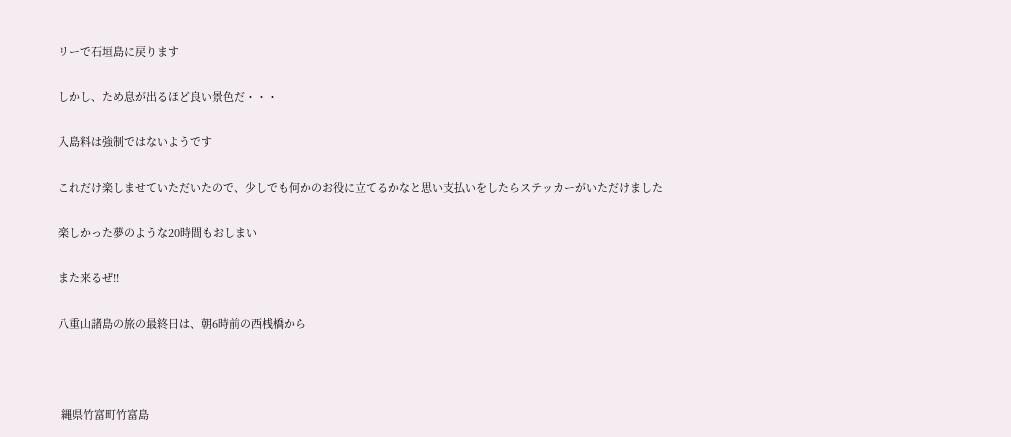リーで石垣島に戻ります

しかし、ため息が出るほど良い景色だ・・・

入島料は強制ではないようです

これだけ楽しませていただいたので、少しでも何かのお役に立てるかなと思い支払いをしたらステッカーがいただけました

楽しかった夢のような20時間もおしまい

また来るぜ!!

八重山諸島の旅の最終日は、朝6時前の西桟橋から



 縄県竹富町竹富島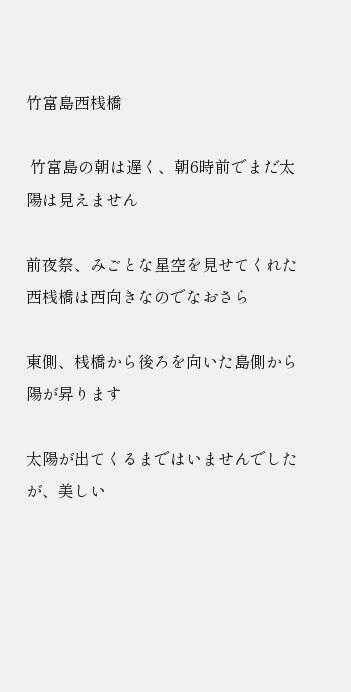竹富島西桟橋

 竹富島の朝は遅く、朝6時前でまだ太陽は見えません

前夜祭、みごとな星空を見せてくれた西桟橋は西向きなのでなおさら

東側、桟橋から後ろを向いた島側から陽が昇ります

太陽が出てくるまではいませんでしたが、美しい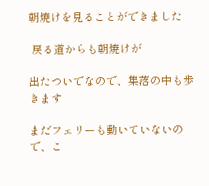朝焼けを見ることができました

 戻る道からも朝焼けが

出たついでなので、集落の中も歩きます

まだフェリーも動いていないので、こ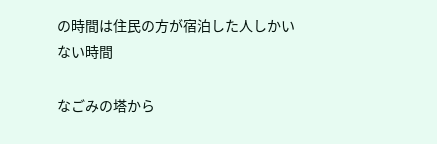の時間は住民の方が宿泊した人しかいない時間

なごみの塔から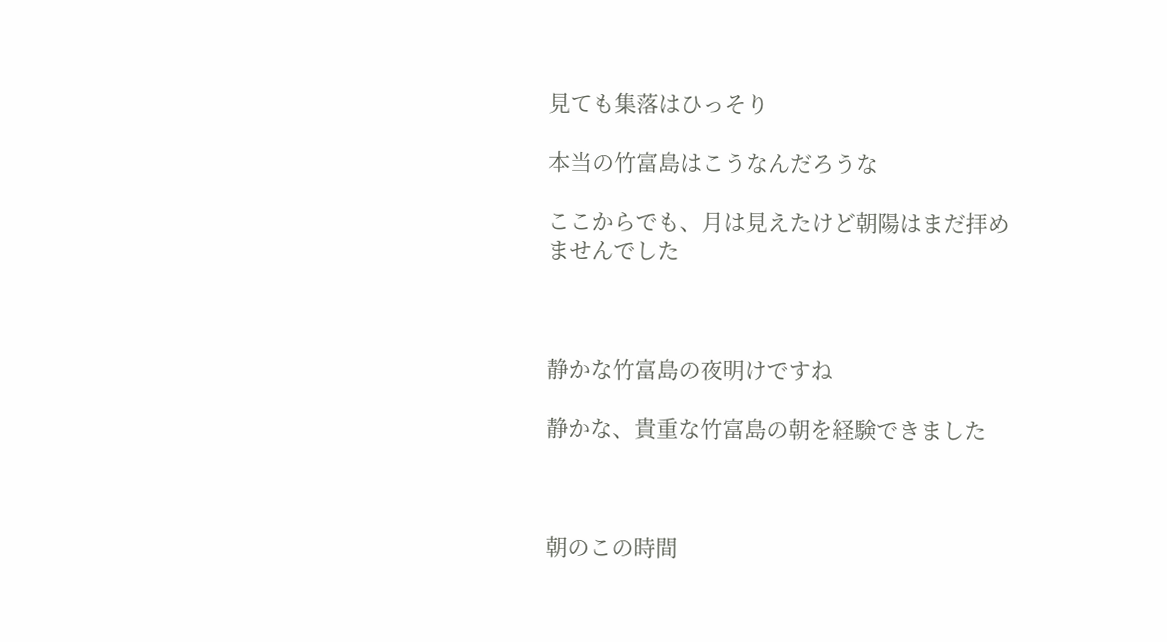見ても集落はひっそり

本当の竹富島はこうなんだろうな

ここからでも、月は見えたけど朝陽はまだ拝めませんでした



静かな竹富島の夜明けですね

静かな、貴重な竹富島の朝を経験できました



朝のこの時間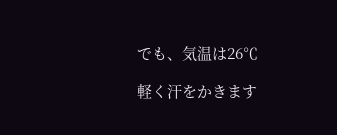でも、気温は26℃

軽く汗をかきます